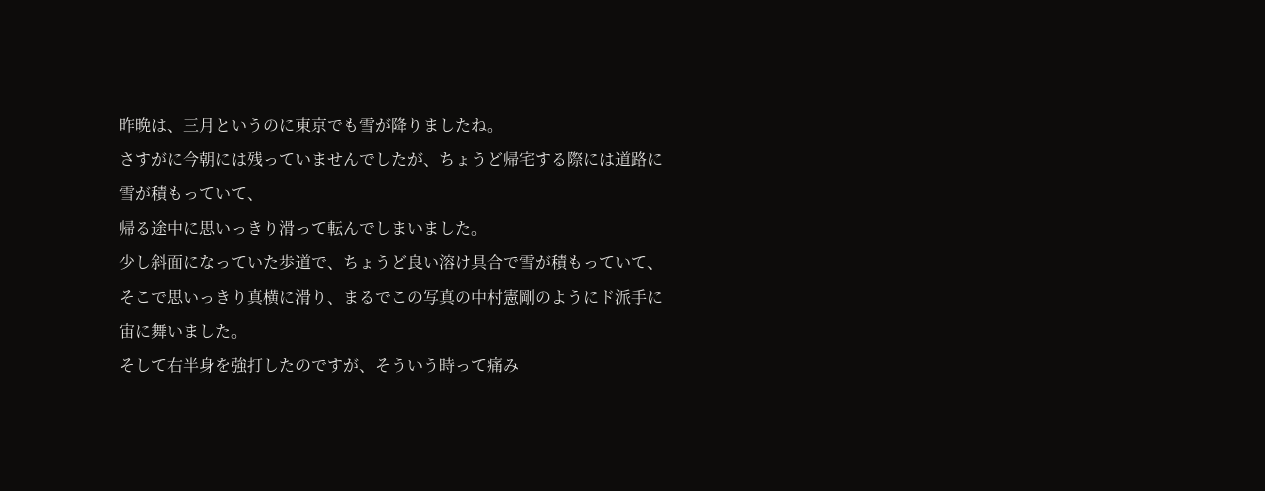昨晩は、三月というのに東京でも雪が降りましたね。
さすがに今朝には残っていませんでしたが、ちょうど帰宅する際には道路に雪が積もっていて、
帰る途中に思いっきり滑って転んでしまいました。
少し斜面になっていた歩道で、ちょうど良い溶け具合で雪が積もっていて、
そこで思いっきり真横に滑り、まるでこの写真の中村憲剛のようにド派手に宙に舞いました。
そして右半身を強打したのですが、そういう時って痛み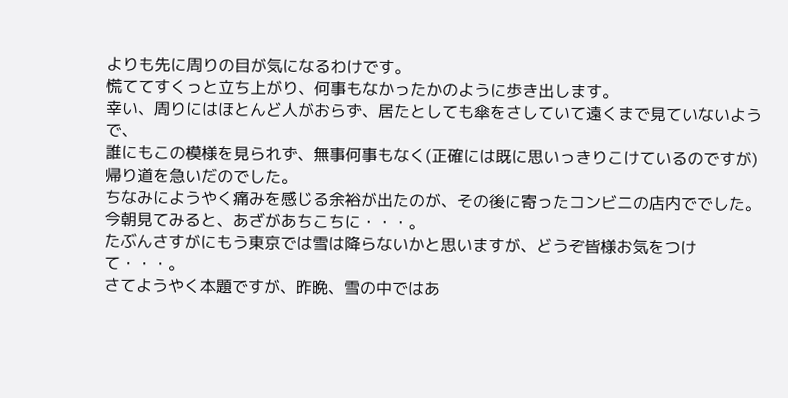よりも先に周りの目が気になるわけです。
慌ててすくっと立ち上がり、何事もなかったかのように歩き出します。
幸い、周りにはほとんど人がおらず、居たとしても傘をさしていて遠くまで見ていないようで、
誰にもこの模様を見られず、無事何事もなく(正確には既に思いっきりこけているのですが)
帰り道を急いだのでした。
ちなみにようやく痛みを感じる余裕が出たのが、その後に寄ったコンビニの店内ででした。
今朝見てみると、あざがあちこちに・・・。
たぶんさすがにもう東京では雪は降らないかと思いますが、どうぞ皆様お気をつけて・・・。
さてようやく本題ですが、昨晩、雪の中ではあ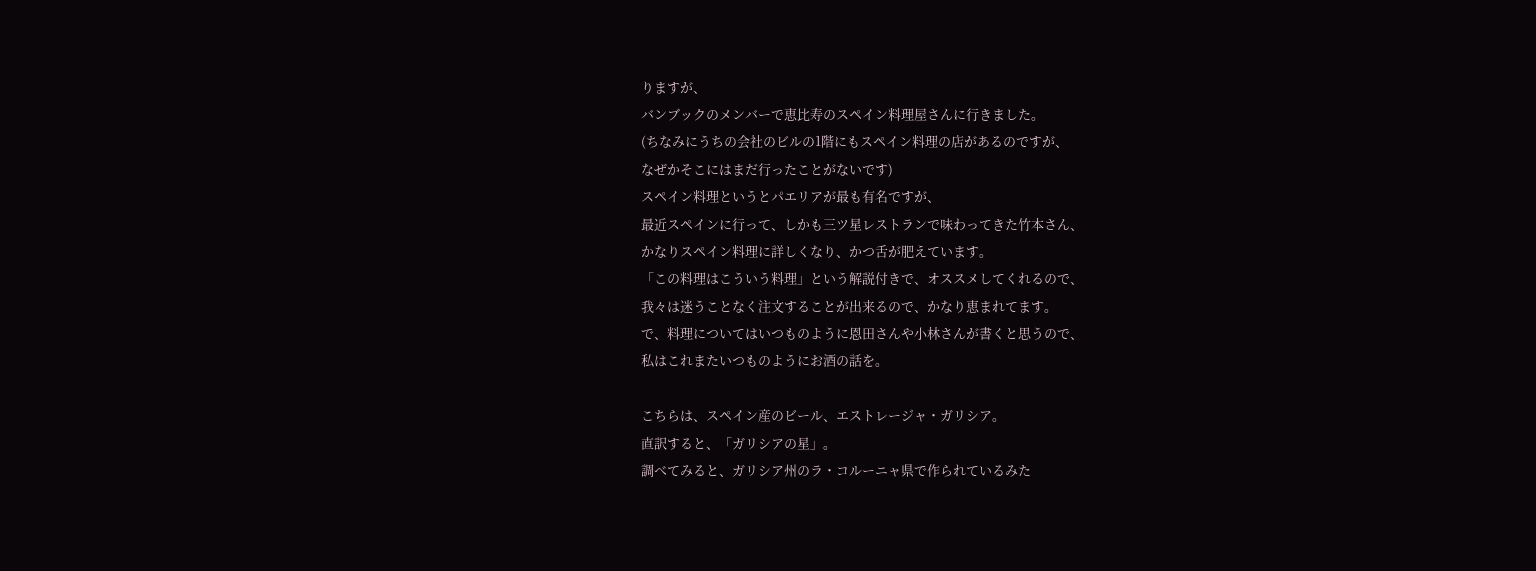りますが、
バンブックのメンバーで恵比寿のスペイン料理屋さんに行きました。
(ちなみにうちの会社のビルの1階にもスペイン料理の店があるのですが、
なぜかそこにはまだ行ったことがないです)
スペイン料理というとパエリアが最も有名ですが、
最近スペインに行って、しかも三ツ星レストランで味わってきた竹本さん、
かなりスペイン料理に詳しくなり、かつ舌が肥えています。
「この料理はこういう料理」という解説付きで、オススメしてくれるので、
我々は迷うことなく注文することが出来るので、かなり恵まれてます。
で、料理についてはいつものように恩田さんや小林さんが書くと思うので、
私はこれまたいつものようにお酒の話を。

こちらは、スペイン産のビール、エストレージャ・ガリシア。
直訳すると、「ガリシアの星」。
調べてみると、ガリシア州のラ・コルーニャ県で作られているみた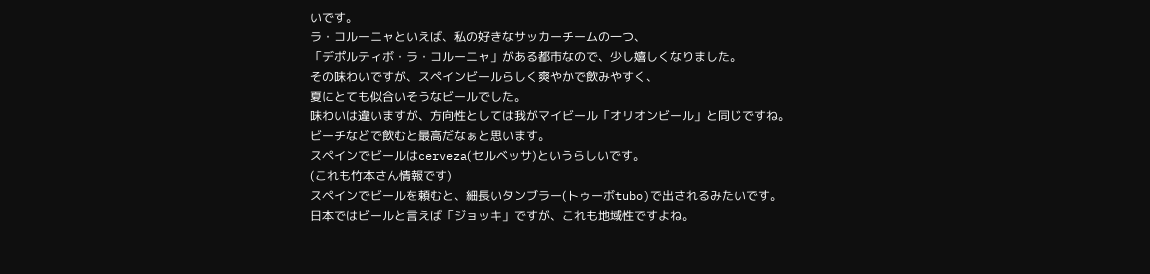いです。
ラ・コルーニャといえば、私の好きなサッカーチームの一つ、
「デポルティボ・ラ・コルーニャ」がある都市なので、少し嬉しくなりました。
その味わいですが、スペインビールらしく爽やかで飲みやすく、
夏にとても似合いそうなビールでした。
味わいは違いますが、方向性としては我がマイビール「オリオンビール」と同じですね。
ビーチなどで飲むと最高だなぁと思います。
スペインでビールはcerveza(セルベッサ)というらしいです。
(これも竹本さん情報です)
スペインでビールを頼むと、細長いタンブラー(トゥーボtubo)で出されるみたいです。
日本ではビールと言えば「ジョッキ」ですが、これも地域性ですよね。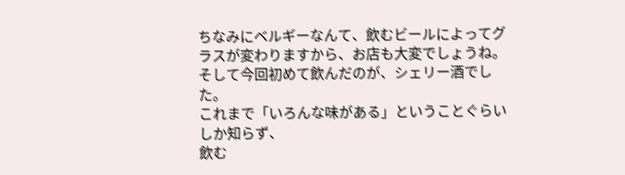ちなみにベルギーなんて、飲むビールによってグラスが変わりますから、お店も大変でしょうね。
そして今回初めて飲んだのが、シェリー酒でした。
これまで「いろんな味がある」ということぐらいしか知らず、
飲む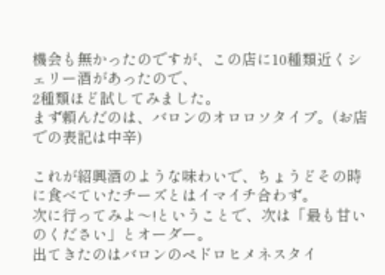機会も無かったのですが、この店に10種類近くシェリー酒があったので、
2種類ほど試してみました。
まず頼んだのは、バロンのオロロソタイプ。(お店での表記は中辛)

これが紹興酒のような味わいで、ちょうどその時に食べていたチーズとはイマイチ合わず。
次に行ってみよ〜!ということで、次は「最も甘いのください」とオーダー。
出てきたのはバロンのペドロヒメネスタイ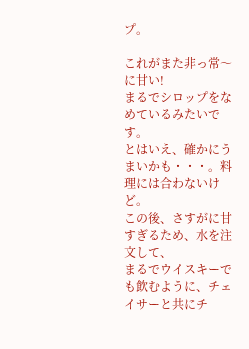プ。

これがまた非っ常〜に甘い!
まるでシロップをなめているみたいです。
とはいえ、確かにうまいかも・・・。料理には合わないけど。
この後、さすがに甘すぎるため、水を注文して、
まるでウイスキーでも飲むように、チェイサーと共にチ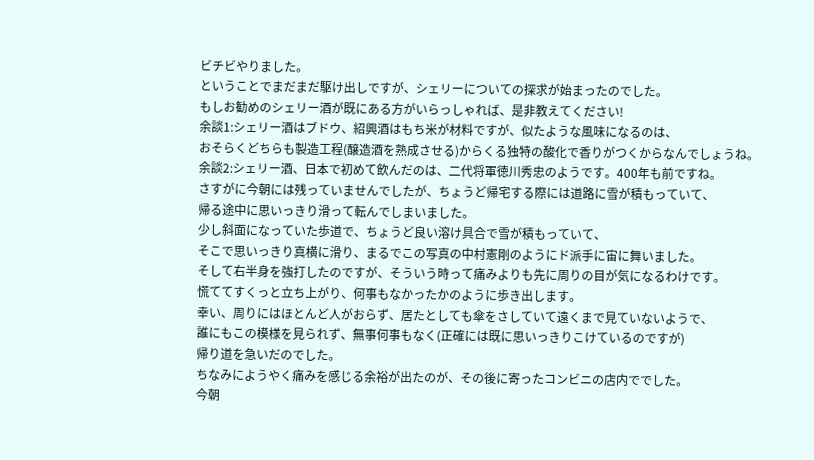ビチビやりました。
ということでまだまだ駆け出しですが、シェリーについての探求が始まったのでした。
もしお勧めのシェリー酒が既にある方がいらっしゃれば、是非教えてください!
余談1:シェリー酒はブドウ、紹興酒はもち米が材料ですが、似たような風味になるのは、
おそらくどちらも製造工程(醸造酒を熟成させる)からくる独特の酸化で香りがつくからなんでしょうね。
余談2:シェリー酒、日本で初めて飲んだのは、二代将軍徳川秀忠のようです。400年も前ですね。
さすがに今朝には残っていませんでしたが、ちょうど帰宅する際には道路に雪が積もっていて、
帰る途中に思いっきり滑って転んでしまいました。
少し斜面になっていた歩道で、ちょうど良い溶け具合で雪が積もっていて、
そこで思いっきり真横に滑り、まるでこの写真の中村憲剛のようにド派手に宙に舞いました。
そして右半身を強打したのですが、そういう時って痛みよりも先に周りの目が気になるわけです。
慌ててすくっと立ち上がり、何事もなかったかのように歩き出します。
幸い、周りにはほとんど人がおらず、居たとしても傘をさしていて遠くまで見ていないようで、
誰にもこの模様を見られず、無事何事もなく(正確には既に思いっきりこけているのですが)
帰り道を急いだのでした。
ちなみにようやく痛みを感じる余裕が出たのが、その後に寄ったコンビニの店内ででした。
今朝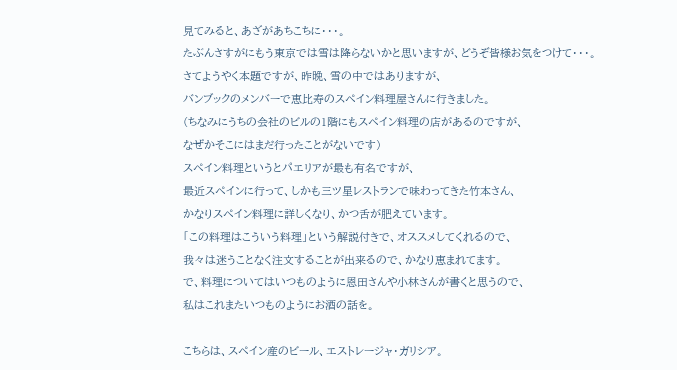見てみると、あざがあちこちに・・・。
たぶんさすがにもう東京では雪は降らないかと思いますが、どうぞ皆様お気をつけて・・・。
さてようやく本題ですが、昨晩、雪の中ではありますが、
バンブックのメンバーで恵比寿のスペイン料理屋さんに行きました。
(ちなみにうちの会社のビルの1階にもスペイン料理の店があるのですが、
なぜかそこにはまだ行ったことがないです)
スペイン料理というとパエリアが最も有名ですが、
最近スペインに行って、しかも三ツ星レストランで味わってきた竹本さん、
かなりスペイン料理に詳しくなり、かつ舌が肥えています。
「この料理はこういう料理」という解説付きで、オススメしてくれるので、
我々は迷うことなく注文することが出来るので、かなり恵まれてます。
で、料理についてはいつものように恩田さんや小林さんが書くと思うので、
私はこれまたいつものようにお酒の話を。

こちらは、スペイン産のビール、エストレージャ・ガリシア。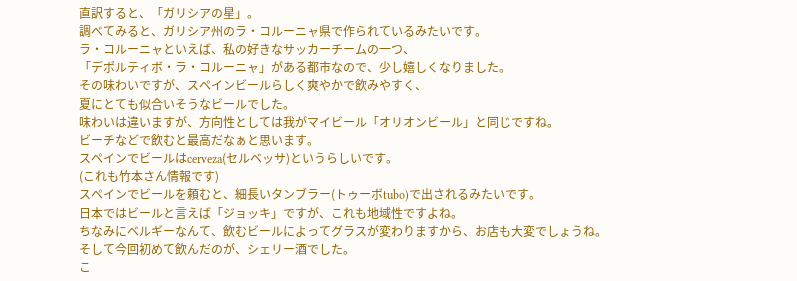直訳すると、「ガリシアの星」。
調べてみると、ガリシア州のラ・コルーニャ県で作られているみたいです。
ラ・コルーニャといえば、私の好きなサッカーチームの一つ、
「デポルティボ・ラ・コルーニャ」がある都市なので、少し嬉しくなりました。
その味わいですが、スペインビールらしく爽やかで飲みやすく、
夏にとても似合いそうなビールでした。
味わいは違いますが、方向性としては我がマイビール「オリオンビール」と同じですね。
ビーチなどで飲むと最高だなぁと思います。
スペインでビールはcerveza(セルベッサ)というらしいです。
(これも竹本さん情報です)
スペインでビールを頼むと、細長いタンブラー(トゥーボtubo)で出されるみたいです。
日本ではビールと言えば「ジョッキ」ですが、これも地域性ですよね。
ちなみにベルギーなんて、飲むビールによってグラスが変わりますから、お店も大変でしょうね。
そして今回初めて飲んだのが、シェリー酒でした。
こ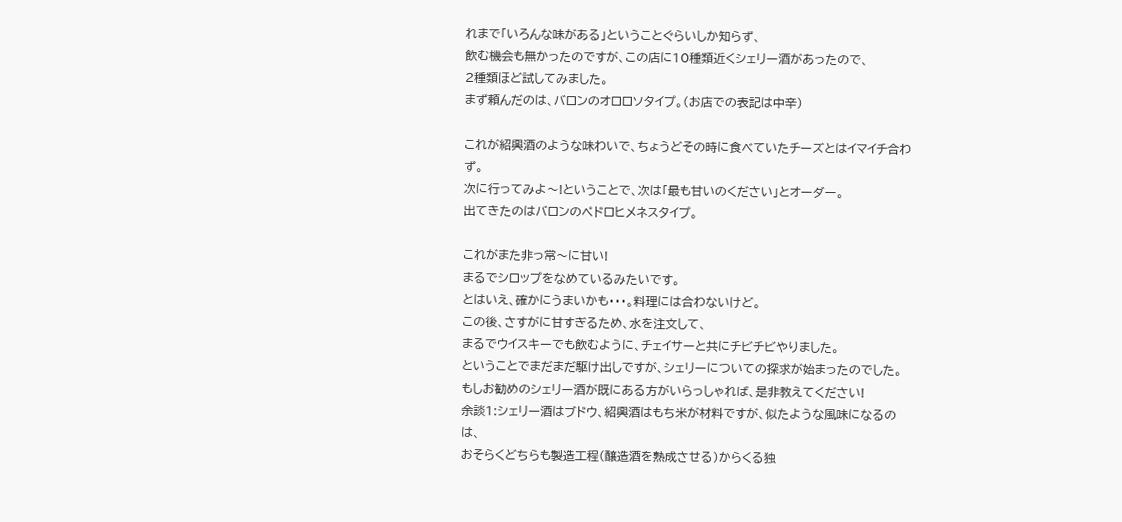れまで「いろんな味がある」ということぐらいしか知らず、
飲む機会も無かったのですが、この店に10種類近くシェリー酒があったので、
2種類ほど試してみました。
まず頼んだのは、バロンのオロロソタイプ。(お店での表記は中辛)

これが紹興酒のような味わいで、ちょうどその時に食べていたチーズとはイマイチ合わず。
次に行ってみよ〜!ということで、次は「最も甘いのください」とオーダー。
出てきたのはバロンのペドロヒメネスタイプ。

これがまた非っ常〜に甘い!
まるでシロップをなめているみたいです。
とはいえ、確かにうまいかも・・・。料理には合わないけど。
この後、さすがに甘すぎるため、水を注文して、
まるでウイスキーでも飲むように、チェイサーと共にチビチビやりました。
ということでまだまだ駆け出しですが、シェリーについての探求が始まったのでした。
もしお勧めのシェリー酒が既にある方がいらっしゃれば、是非教えてください!
余談1:シェリー酒はブドウ、紹興酒はもち米が材料ですが、似たような風味になるのは、
おそらくどちらも製造工程(醸造酒を熟成させる)からくる独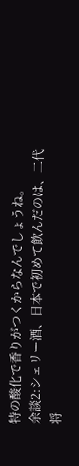特の酸化で香りがつくからなんでしょうね。
余談2:シェリー酒、日本で初めて飲んだのは、二代将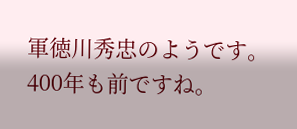軍徳川秀忠のようです。400年も前ですね。